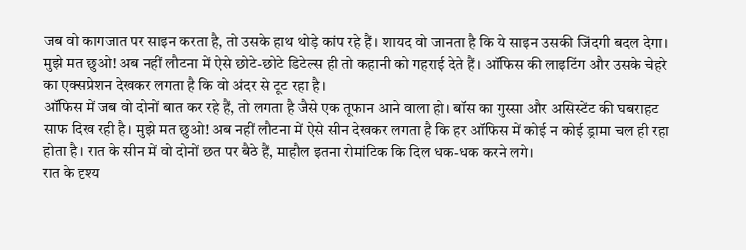जब वो कागजात पर साइन करता है, तो उसके हाथ थोड़े कांप रहे हैं। शायद वो जानता है कि ये साइन उसकी जिंदगी बदल देगा। मुझे मत छुओ! अब नहीं लौटना में ऐसे छोटे-छोटे डिटेल्स ही तो कहानी को गहराई देते हैं। ऑफिस की लाइटिंग और उसके चेहरे का एक्सप्रेशन देखकर लगता है कि वो अंदर से टूट रहा है।
ऑफिस में जब वो दोनों बात कर रहे हैं, तो लगता है जैसे एक तूफान आने वाला हो। बॉस का गुस्सा और असिस्टेंट की घबराहट साफ दिख रही है। मुझे मत छुओ! अब नहीं लौटना में ऐसे सीन देखकर लगता है कि हर ऑफिस में कोई न कोई ड्रामा चल ही रहा होता है। रात के सीन में वो दोनों छत पर बैठे हैं, माहौल इतना रोमांटिक कि दिल धक-धक करने लगे।
रात के दृश्य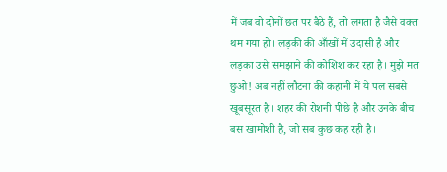में जब वो दोनों छत पर बैठे हैं, तो लगता है जैसे वक्त थम गया हो। लड़की की आँखों में उदासी है और लड़का उसे समझाने की कोशिश कर रहा है। मुझे मत छुओ! अब नहीं लौटना की कहानी में ये पल सबसे खूबसूरत है। शहर की रोशनी पीछे है और उनके बीच बस खामोशी है, जो सब कुछ कह रही है।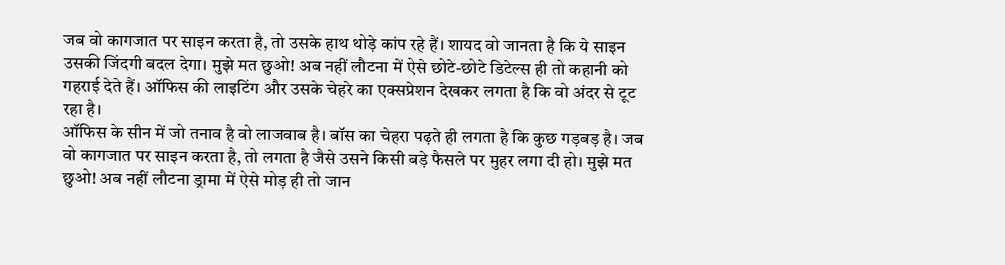जब वो कागजात पर साइन करता है, तो उसके हाथ थोड़े कांप रहे हैं। शायद वो जानता है कि ये साइन उसकी जिंदगी बदल देगा। मुझे मत छुओ! अब नहीं लौटना में ऐसे छोटे-छोटे डिटेल्स ही तो कहानी को गहराई देते हैं। ऑफिस की लाइटिंग और उसके चेहरे का एक्सप्रेशन देखकर लगता है कि वो अंदर से टूट रहा है।
ऑफिस के सीन में जो तनाव है वो लाजवाब है। बॉस का चेहरा पढ़ते ही लगता है कि कुछ गड़बड़ है। जब वो कागजात पर साइन करता है, तो लगता है जैसे उसने किसी बड़े फैसले पर मुहर लगा दी हो। मुझे मत छुओ! अब नहीं लौटना ड्रामा में ऐसे मोड़ ही तो जान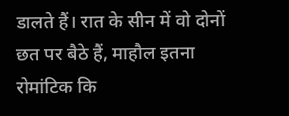डालते हैं। रात के सीन में वो दोनों छत पर बैठे हैं, माहौल इतना रोमांटिक कि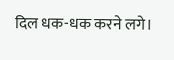दिल धक-धक करने लगे।